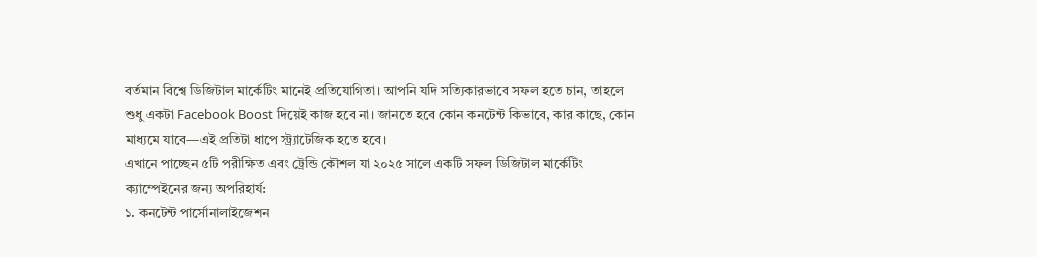বর্তমান বিশ্বে ডিজিটাল মার্কেটিং মানেই প্রতিযোগিতা। আপনি যদি সত্যিকারভাবে সফল হতে চান, তাহলে শুধু একটা Facebook Boost দিয়েই কাজ হবে না। জানতে হবে কোন কনটেন্ট কিভাবে, কার কাছে, কোন মাধ্যমে যাবে—এই প্রতিটা ধাপে স্ট্র্যাটেজিক হতে হবে।
এখানে পাচ্ছেন ৫টি পরীক্ষিত এবং ট্রেন্ডি কৌশল যা ২০২৫ সালে একটি সফল ডিজিটাল মার্কেটিং ক্যাম্পেইনের জন্য অপরিহার্য:
১. কনটেন্ট পার্সোনালাইজেশন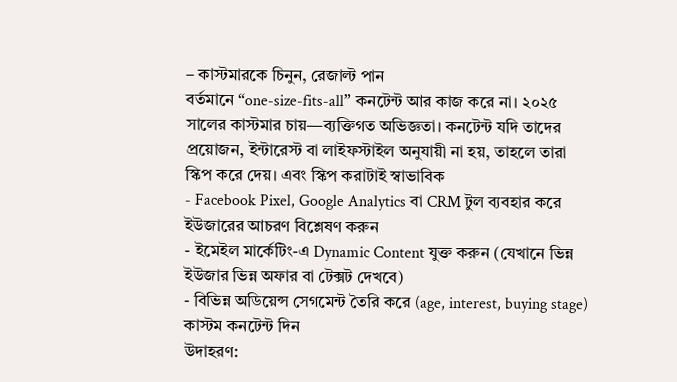– কাস্টমারকে চিনুন, রেজাল্ট পান
বর্তমানে “one-size-fits-all” কনটেন্ট আর কাজ করে না। ২০২৫ সালের কাস্টমার চায়—ব্যক্তিগত অভিজ্ঞতা। কনটেন্ট যদি তাদের প্রয়োজন, ইন্টারেস্ট বা লাইফস্টাইল অনুযায়ী না হয়, তাহলে তারা স্কিপ করে দেয়। এবং স্কিপ করাটাই স্বাভাবিক
- Facebook Pixel, Google Analytics বা CRM টুল ব্যবহার করে ইউজারের আচরণ বিশ্লেষণ করুন
- ইমেইল মার্কেটিং-এ Dynamic Content যুক্ত করুন (যেখানে ভিন্ন ইউজার ভিন্ন অফার বা টেক্সট দেখবে)
- বিভিন্ন অডিয়েন্স সেগমেন্ট তৈরি করে (age, interest, buying stage) কাস্টম কনটেন্ট দিন
উদাহরণ: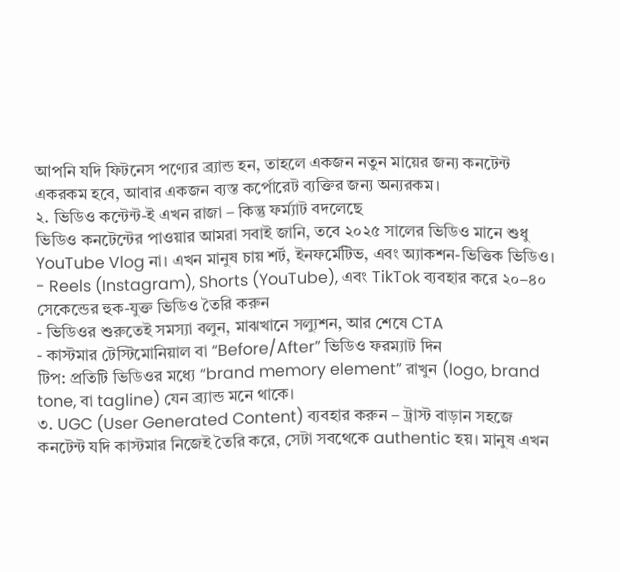আপনি যদি ফিটনেস পণ্যের ব্র্যান্ড হন, তাহলে একজন নতুন মায়ের জন্য কনটেন্ট একরকম হবে, আবার একজন ব্যস্ত কর্পোরেট ব্যক্তির জন্য অন্যরকম।
২. ভিডিও কন্টেন্ট-ই এখন রাজা – কিন্তু ফর্ম্যাট বদলেছে
ভিডিও কনটেন্টের পাওয়ার আমরা সবাই জানি, তবে ২০২৫ সালের ভিডিও মানে শুধু YouTube Vlog না। এখন মানুষ চায় শর্ট, ইনফর্মেটিভ, এবং অ্যাকশন-ভিত্তিক ভিডিও।
- Reels (Instagram), Shorts (YouTube), এবং TikTok ব্যবহার করে ২০–৪০ সেকেন্ডের হুক-যুক্ত ভিডিও তৈরি করুন
- ভিডিওর শুরুতেই সমস্যা বলুন, মাঝখানে সল্যুশন, আর শেষে CTA
- কাস্টমার টেস্টিমোনিয়াল বা “Before/After” ভিডিও ফরম্যাট দিন
টিপ: প্রতিটি ভিডিওর মধ্যে “brand memory element” রাখুন (logo, brand tone, বা tagline) যেন ব্র্যান্ড মনে থাকে।
৩. UGC (User Generated Content) ব্যবহার করুন – ট্রাস্ট বাড়ান সহজে
কনটেন্ট যদি কাস্টমার নিজেই তৈরি করে, সেটা সবথেকে authentic হয়। মানুষ এখন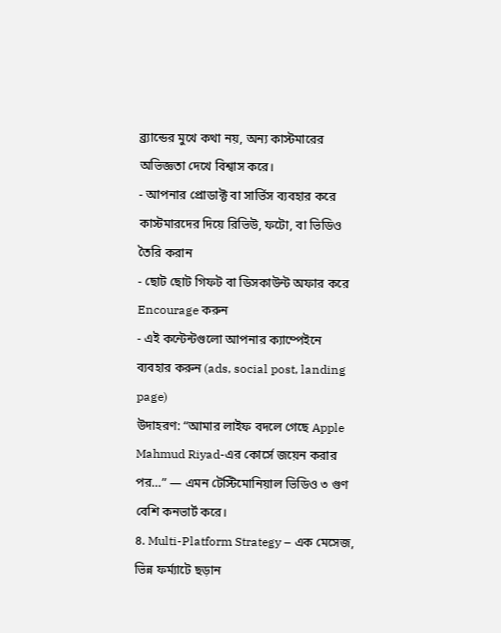ব্র্যান্ডের মুখে কথা নয়, অন্য কাস্টমারের অভিজ্ঞতা দেখে বিশ্বাস করে।
- আপনার প্রোডাক্ট বা সার্ভিস ব্যবহার করে কাস্টমারদের দিয়ে রিভিউ, ফটো, বা ভিডিও তৈরি করান
- ছোট ছোট গিফট বা ডিসকাউন্ট অফার করে Encourage করুন
- এই কন্টেন্টগুলো আপনার ক্যাম্পেইনে ব্যবহার করুন (ads, social post, landing page)
উদাহরণ: “আমার লাইফ বদলে গেছে Apple Mahmud Riyad-এর কোর্সে জয়েন করার পর…” — এমন টেস্টিমোনিয়াল ভিডিও ৩ গুণ বেশি কনভার্ট করে।
৪. Multi-Platform Strategy – এক মেসেজ, ভিন্ন ফর্ম্যাটে ছড়ান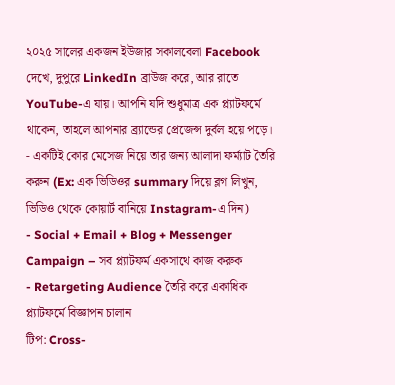২০২৫ সালের একজন ইউজার সকালবেলা Facebook দেখে, দুপুরে LinkedIn ব্রাউজ করে, আর রাতে YouTube-এ যায়। আপনি যদি শুধুমাত্র এক প্ল্যাটফর্মে থাকেন, তাহলে আপনার ব্র্যান্ডের প্রেজেন্স দুর্বল হয়ে পড়ে।
- একটিই কোর মেসেজ নিয়ে তার জন্য আলাদা ফর্ম্যাট তৈরি করুন (Ex: এক ভিডিওর summary দিয়ে ব্লগ লিখুন, ভিডিও থেকে কোয়ার্ট বানিয়ে Instagram-এ দিন)
- Social + Email + Blog + Messenger Campaign – সব প্ল্যাটফর্ম একসাথে কাজ করুক
- Retargeting Audience তৈরি করে একাধিক প্ল্যাটফর্মে বিজ্ঞাপন চালান
টিপ: Cross-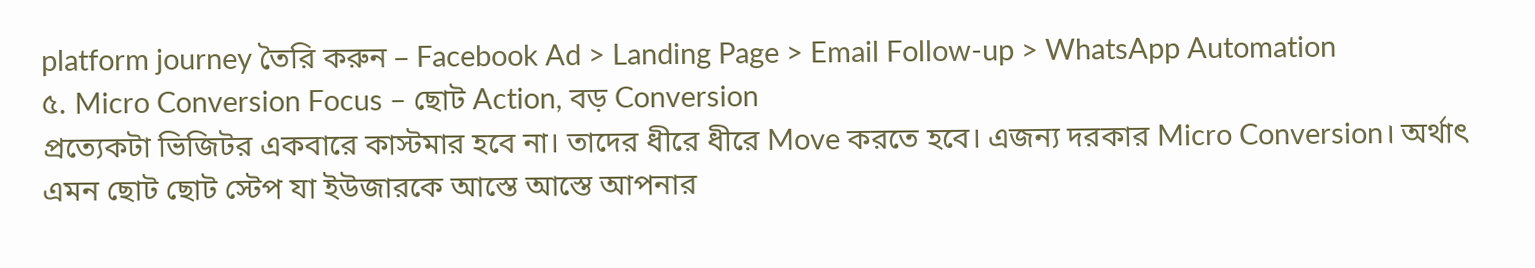platform journey তৈরি করুন – Facebook Ad > Landing Page > Email Follow-up > WhatsApp Automation
৫. Micro Conversion Focus – ছোট Action, বড় Conversion
প্রত্যেকটা ভিজিটর একবারে কাস্টমার হবে না। তাদের ধীরে ধীরে Move করতে হবে। এজন্য দরকার Micro Conversion। অর্থাৎ এমন ছোট ছোট স্টেপ যা ইউজারকে আস্তে আস্তে আপনার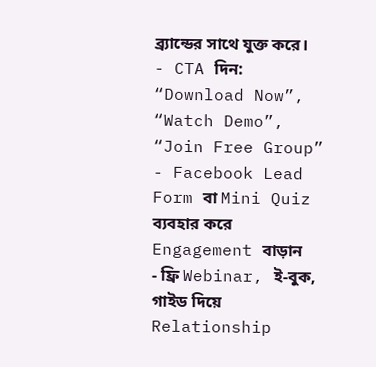ব্র্যান্ডের সাথে যুক্ত করে।
- CTA দিন: “Download Now”, “Watch Demo”, “Join Free Group”
- Facebook Lead Form বা Mini Quiz ব্যবহার করে Engagement বাড়ান
- ফ্রি Webinar, ই-বুক, গাইড দিয়ে Relationship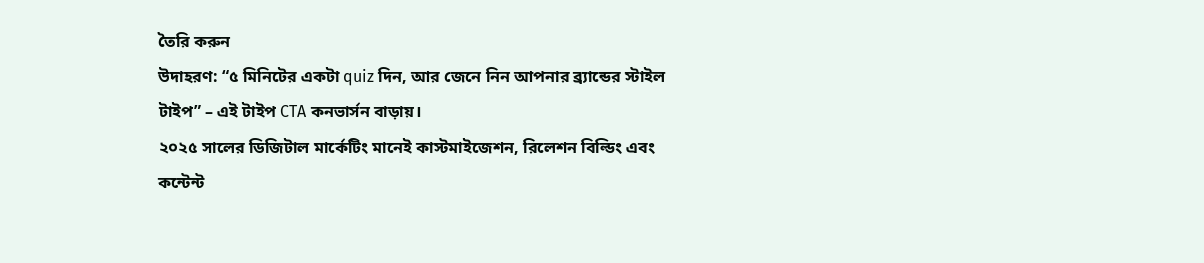তৈরি করুন
উদাহরণ: “৫ মিনিটের একটা quiz দিন, আর জেনে নিন আপনার ব্র্যান্ডের স্টাইল টাইপ” – এই টাইপ CTA কনভার্সন বাড়ায়।
২০২৫ সালের ডিজিটাল মার্কেটিং মানেই কাস্টমাইজেশন, রিলেশন বিল্ডিং এবং কন্টেন্ট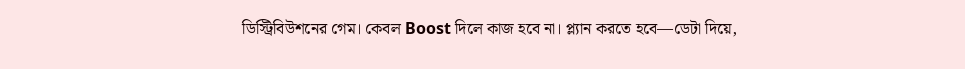ডিস্ট্রিবিউশনের গেম। কেবল Boost দিলে কাজ হবে না। প্ল্যান করতে হবে—ডেটা দিয়ে,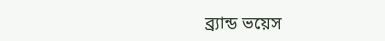ব্র্যান্ড ভয়েস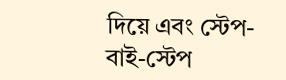দিয়ে এবং স্টেপ-বাই-স্টেপ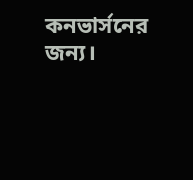কনভার্সনের জন্য।